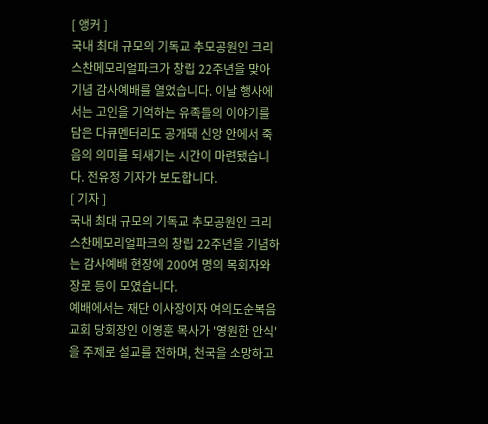[ 앵커 ]
국내 최대 규모의 기독교 추모공원인 크리스찬메모리얼파크가 창립 22주년을 맞아 기념 감사예배를 열었습니다. 이날 행사에서는 고인을 기억하는 유족들의 이야기를 담은 다큐멘터리도 공개돼 신앙 안에서 죽음의 의미를 되새기는 시간이 마련됐습니다. 전유정 기자가 보도합니다.
[ 기자 ]
국내 최대 규모의 기독교 추모공원인 크리스찬메모리얼파크의 창립 22주년을 기념하는 감사예배 현장에 200여 명의 목회자와 장로 등이 모였습니다.
예배에서는 재단 이사장이자 여의도순복음교회 당회장인 이영훈 목사가 '영원한 안식'을 주제로 설교를 전하며, 천국을 소망하고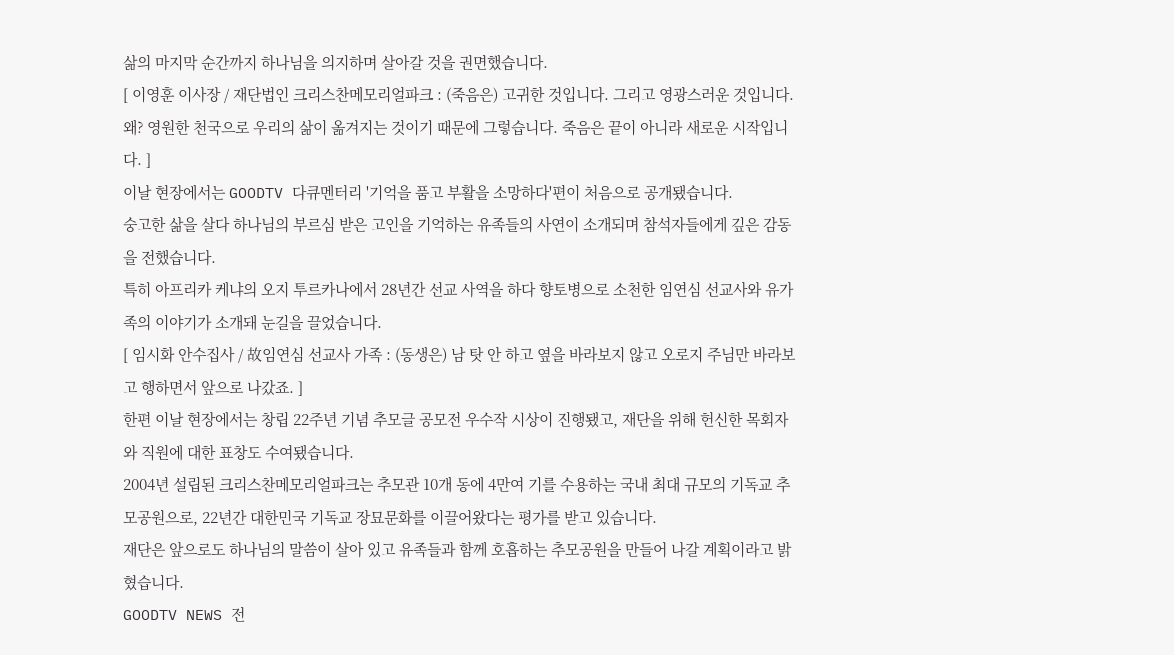삶의 마지막 순간까지 하나님을 의지하며 살아갈 것을 권면했습니다.
[ 이영훈 이사장 / 재단법인 크리스찬메모리얼파크 : (죽음은) 고귀한 것입니다. 그리고 영광스러운 것입니다. 왜? 영원한 천국으로 우리의 삶이 옮겨지는 것이기 때문에 그렇습니다. 죽음은 끝이 아니라 새로운 시작입니다. ]
이날 현장에서는 GOODTV 다큐멘터리 '기억을 품고 부활을 소망하다'편이 처음으로 공개됐습니다.
숭고한 삶을 살다 하나님의 부르심 받은 고인을 기억하는 유족들의 사연이 소개되며 참석자들에게 깊은 감동을 전했습니다.
특히 아프리카 케냐의 오지 투르카나에서 28년간 선교 사역을 하다 향토병으로 소천한 임연심 선교사와 유가족의 이야기가 소개돼 눈길을 끌었습니다.
[ 임시화 안수집사 / 故임연심 선교사 가족 : (동생은) 남 탓 안 하고 옆을 바라보지 않고 오로지 주님만 바라보고 행하면서 앞으로 나갔죠. ]
한편 이날 현장에서는 창립 22주년 기념 추모글 공모전 우수작 시상이 진행됐고, 재단을 위해 헌신한 목회자와 직원에 대한 표창도 수여됐습니다.
2004년 설립된 크리스찬메모리얼파크는 추모관 10개 동에 4만여 기를 수용하는 국내 최대 규모의 기독교 추모공원으로, 22년간 대한민국 기독교 장묘문화를 이끌어왔다는 평가를 받고 있습니다.
재단은 앞으로도 하나님의 말씀이 살아 있고 유족들과 함께 호흡하는 추모공원을 만들어 나갈 계획이라고 밝혔습니다.
GOODTV NEWS 전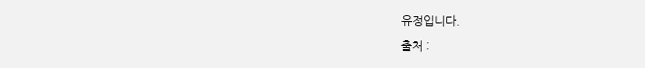유정입니다.
출처 :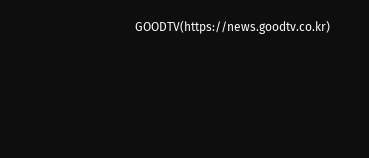GOODTV(https://news.goodtv.co.kr)